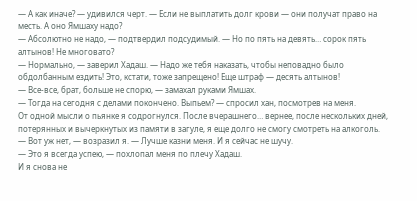— А как иначе? — удивился черт. — Если не выплатить долг крови — они получат право на месть. А оно Ямшаху надо?
— Абсолютно не надо, — подтвердил подсудимый. — Но по пять на девять… сорок пять алтынов! Не многовато?
— Нормально, — заверил Хадаш. — Надо же тебя наказать, чтобы неповадно было обдолбанным ездить! Это, кстати, тоже запрещено! Еще штраф — десять алтынов!
— Все-все, брат, больше не спорю, — замахал руками Ямшах.
— Тогда на сегодня с делами покончено. Выпьем? — спросил хан, посмотрев на меня.
От одной мысли о пьянке я содрогнулся. После вчерашнего… вернее, после нескольких дней, потерянных и вычеркнутых из памяти в загуле, я еще долго не смогу смотреть на алкоголь.
— Вот уж нет, — возразил я. — Лучше казни меня. И я сейчас не шучу.
— Это я всегда успею, — похлопал меня по плечу Хадаш.
И я снова не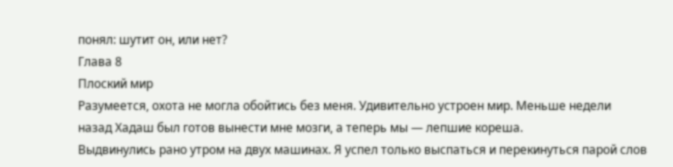понял: шутит он, или нет?
Глава 8
Плоский мир
Разумеется, охота не могла обойтись без меня. Удивительно устроен мир. Меньше недели назад Хадаш был готов вынести мне мозги, а теперь мы — лепшие кореша.
Выдвинулись рано утром на двух машинах. Я успел только выспаться и перекинуться парой слов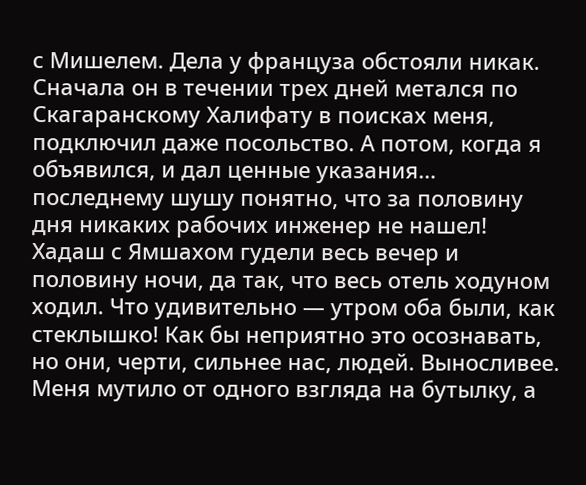с Мишелем. Дела у француза обстояли никак. Сначала он в течении трех дней метался по Скагаранскому Халифату в поисках меня, подключил даже посольство. А потом, когда я объявился, и дал ценные указания… последнему шушу понятно, что за половину дня никаких рабочих инженер не нашел!
Хадаш с Ямшахом гудели весь вечер и половину ночи, да так, что весь отель ходуном ходил. Что удивительно — утром оба были, как стеклышко! Как бы неприятно это осознавать, но они, черти, сильнее нас, людей. Выносливее. Меня мутило от одного взгляда на бутылку, а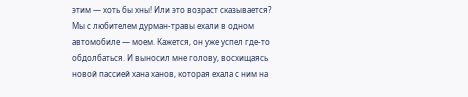этим — хоть бы хны! Или это возраст сказывается?
Мы с любителем дурман-травы ехали в одном автомобиле — моем. Кажется, он уже успел где-то обдолбаться. И выносил мне голову, восхищаясь новой пассией хана ханов, которая ехала с ним на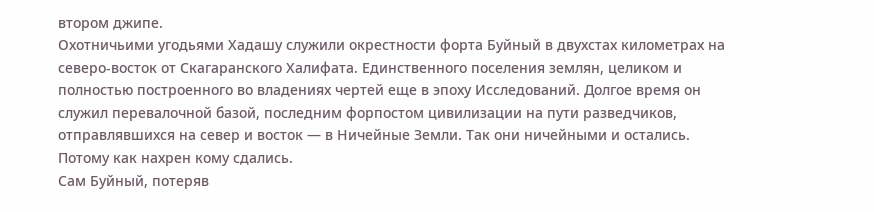втором джипе.
Охотничьими угодьями Хадашу служили окрестности форта Буйный в двухстах километрах на северо-восток от Скагаранского Халифата. Единственного поселения землян, целиком и полностью построенного во владениях чертей еще в эпоху Исследований. Долгое время он служил перевалочной базой, последним форпостом цивилизации на пути разведчиков, отправлявшихся на север и восток — в Ничейные Земли. Так они ничейными и остались. Потому как нахрен кому сдались.
Сам Буйный, потеряв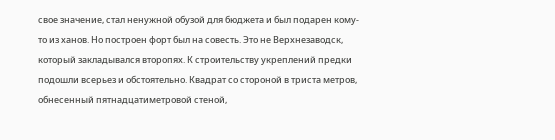свое значение, стал ненужной обузой для бюджета и был подарен кому-то из ханов. Но построен форт был на совесть. Это не Верхнезаводск, который закладывался второпях. К строительству укреплений предки подошли всерьез и обстоятельно. Квадрат со стороной в триста метров, обнесенный пятнадцатиметровой стеной,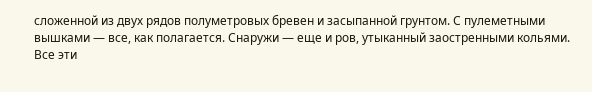сложенной из двух рядов полуметровых бревен и засыпанной грунтом. С пулеметными вышками — все, как полагается. Снаружи — еще и ров, утыканный заостренными кольями.
Все эти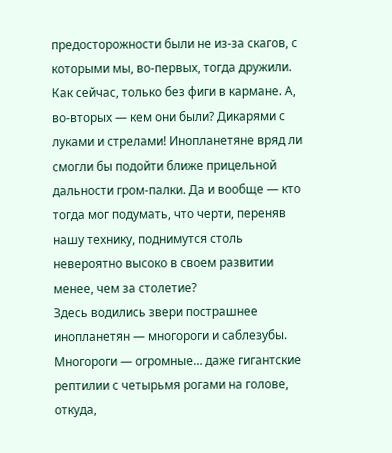предосторожности были не из-за скагов, с которыми мы, во-первых, тогда дружили. Как сейчас, только без фиги в кармане. А, во-вторых — кем они были? Дикарями с луками и стрелами! Инопланетяне вряд ли смогли бы подойти ближе прицельной дальности гром-палки. Да и вообще — кто тогда мог подумать, что черти, переняв нашу технику, поднимутся столь невероятно высоко в своем развитии менее, чем за столетие?
Здесь водились звери пострашнее инопланетян — многороги и саблезубы. Многороги — огромные… даже гигантские рептилии с четырьмя рогами на голове, откуда,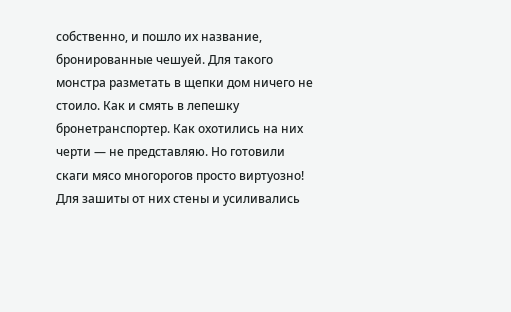собственно, и пошло их название, бронированные чешуей. Для такого монстра разметать в щепки дом ничего не стоило. Как и смять в лепешку бронетранспортер. Как охотились на них черти — не представляю. Но готовили скаги мясо многорогов просто виртуозно! Для зашиты от них стены и усиливались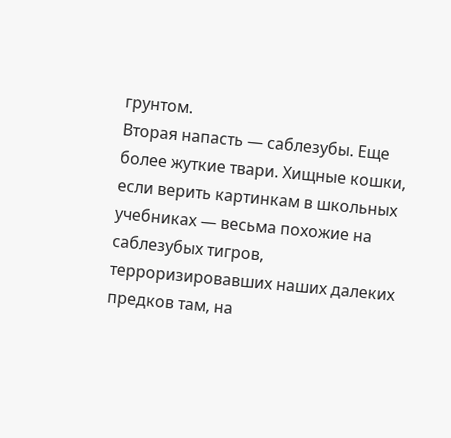грунтом.
Вторая напасть — саблезубы. Еще более жуткие твари. Хищные кошки, если верить картинкам в школьных учебниках — весьма похожие на саблезубых тигров, терроризировавших наших далеких предков там, на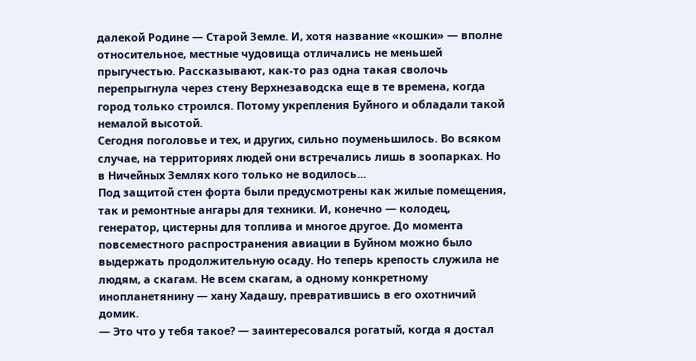далекой Родине — Старой Земле. И, хотя название «кошки» — вполне относительное, местные чудовища отличались не меньшей прыгучестью. Рассказывают, как-то раз одна такая сволочь перепрыгнула через стену Верхнезаводска еще в те времена, когда город только строился. Потому укрепления Буйного и обладали такой немалой высотой.
Сегодня поголовье и тех, и других, сильно поуменьшилось. Во всяком случае, на территориях людей они встречались лишь в зоопарках. Но в Ничейных Землях кого только не водилось…
Под защитой стен форта были предусмотрены как жилые помещения, так и ремонтные ангары для техники. И, конечно — колодец, генератор, цистерны для топлива и многое другое. До момента повсеместного распространения авиации в Буйном можно было выдержать продолжительную осаду. Но теперь крепость служила не людям, а скагам. Не всем скагам, а одному конкретному инопланетянину — хану Хадашу, превратившись в его охотничий домик.
— Это что у тебя такое? — заинтересовался рогатый, когда я достал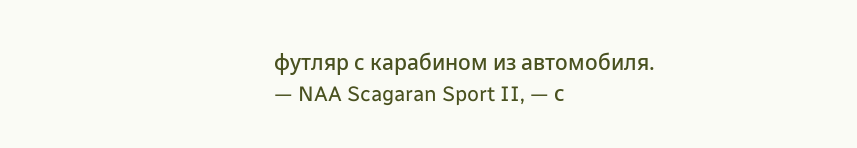футляр с карабином из автомобиля.
— NAA Scagaran Sport II, — с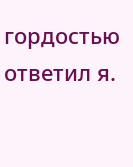гордостью ответил я.